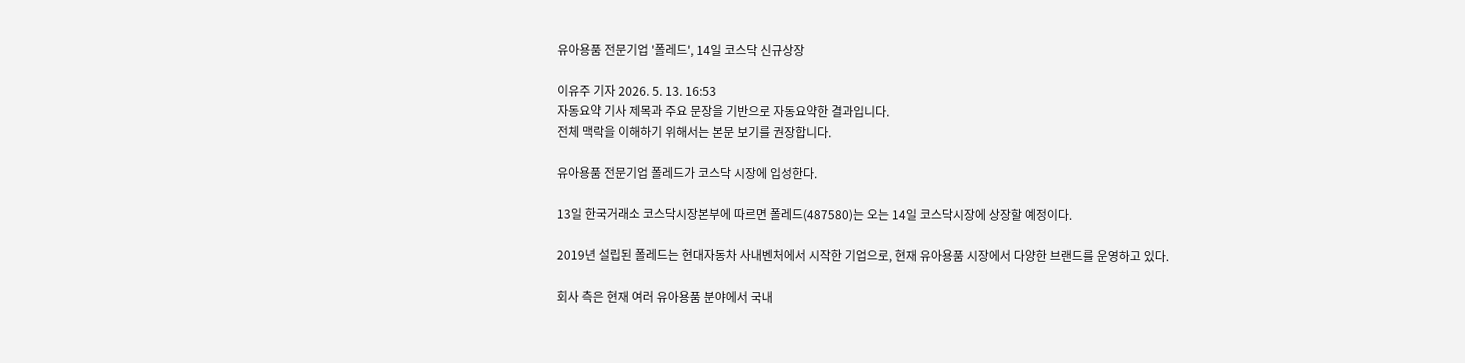유아용품 전문기업 '폴레드', 14일 코스닥 신규상장

이유주 기자 2026. 5. 13. 16:53
자동요약 기사 제목과 주요 문장을 기반으로 자동요약한 결과입니다.
전체 맥락을 이해하기 위해서는 본문 보기를 권장합니다.

유아용품 전문기업 폴레드가 코스닥 시장에 입성한다.

13일 한국거래소 코스닥시장본부에 따르면 폴레드(487580)는 오는 14일 코스닥시장에 상장할 예정이다.

2019년 설립된 폴레드는 현대자동차 사내벤처에서 시작한 기업으로, 현재 유아용품 시장에서 다양한 브랜드를 운영하고 있다.

회사 측은 현재 여러 유아용품 분야에서 국내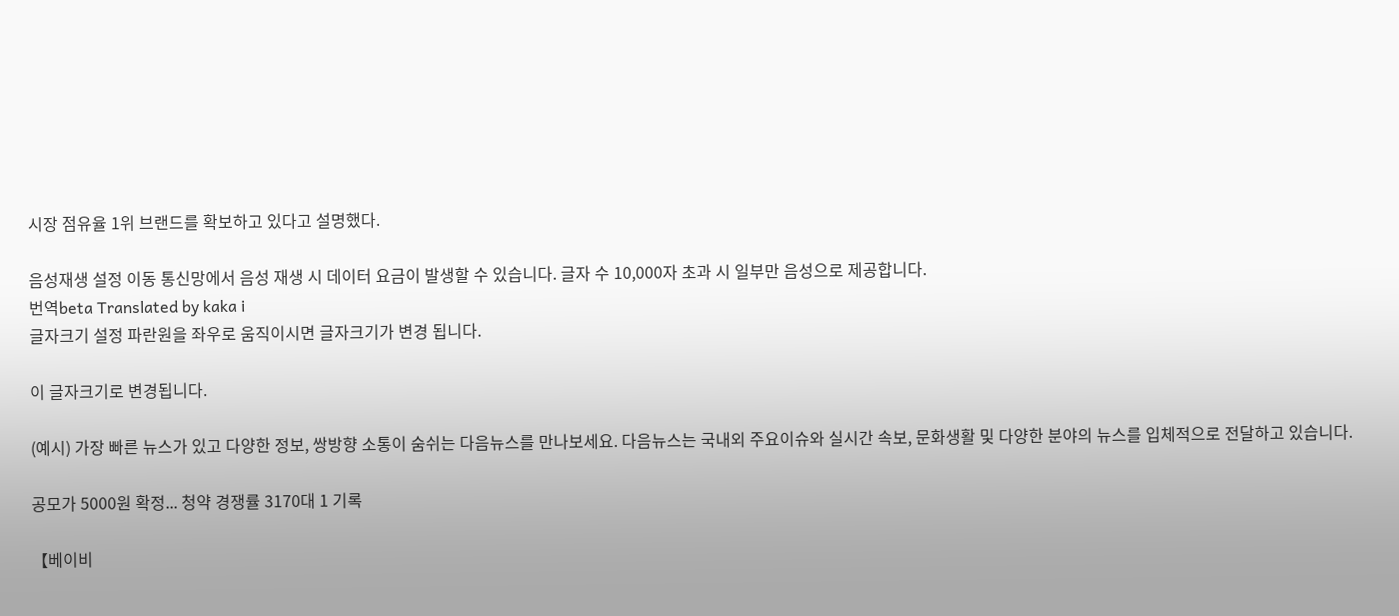시장 점유율 1위 브랜드를 확보하고 있다고 설명했다.

음성재생 설정 이동 통신망에서 음성 재생 시 데이터 요금이 발생할 수 있습니다. 글자 수 10,000자 초과 시 일부만 음성으로 제공합니다.
번역beta Translated by kaka i
글자크기 설정 파란원을 좌우로 움직이시면 글자크기가 변경 됩니다.

이 글자크기로 변경됩니다.

(예시) 가장 빠른 뉴스가 있고 다양한 정보, 쌍방향 소통이 숨쉬는 다음뉴스를 만나보세요. 다음뉴스는 국내외 주요이슈와 실시간 속보, 문화생활 및 다양한 분야의 뉴스를 입체적으로 전달하고 있습니다.

공모가 5000원 확정... 청약 경쟁률 3170대 1 기록

【베이비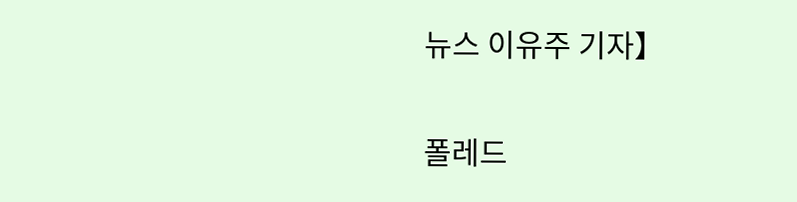뉴스 이유주 기자】

폴레드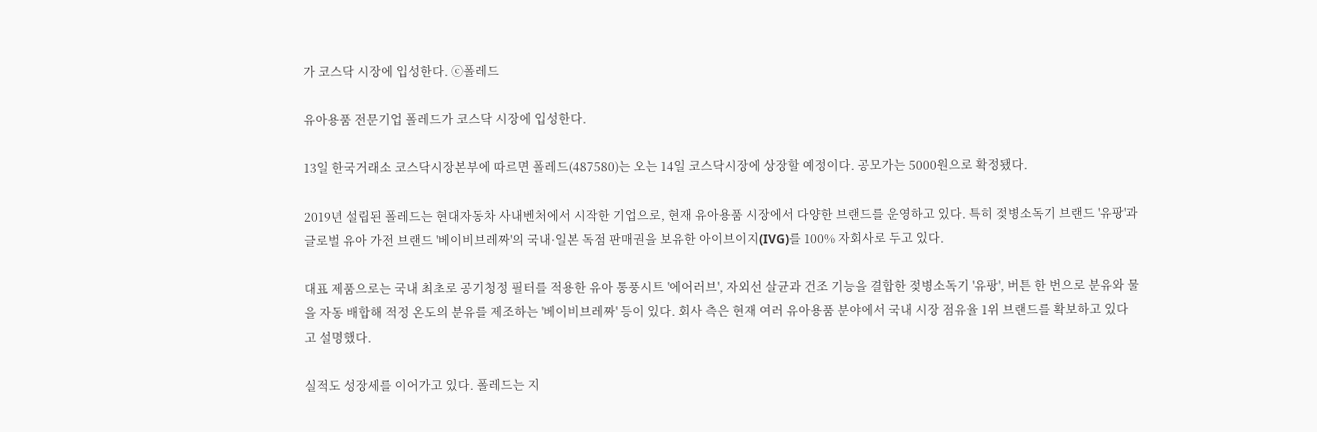가 코스닥 시장에 입성한다. ⓒ폴레드

유아용품 전문기업 폴레드가 코스닥 시장에 입성한다.

13일 한국거래소 코스닥시장본부에 따르면 폴레드(487580)는 오는 14일 코스닥시장에 상장할 예정이다. 공모가는 5000원으로 확정됐다.

2019년 설립된 폴레드는 현대자동차 사내벤처에서 시작한 기업으로, 현재 유아용품 시장에서 다양한 브랜드를 운영하고 있다. 특히 젖병소독기 브랜드 '유팡'과 글로벌 유아 가전 브랜드 '베이비브레짜'의 국내·일본 독점 판매권을 보유한 아이브이지(IVG)를 100% 자회사로 두고 있다.

대표 제품으로는 국내 최초로 공기청정 필터를 적용한 유아 통풍시트 '에어러브', 자외선 살균과 건조 기능을 결합한 젖병소독기 '유팡', 버튼 한 번으로 분유와 물을 자동 배합해 적정 온도의 분유를 제조하는 '베이비브레짜' 등이 있다. 회사 측은 현재 여러 유아용품 분야에서 국내 시장 점유율 1위 브랜드를 확보하고 있다고 설명했다.

실적도 성장세를 이어가고 있다. 폴레드는 지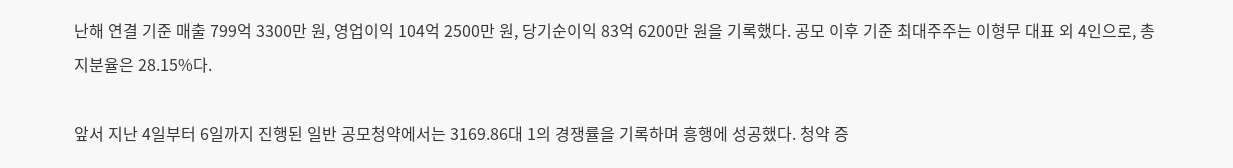난해 연결 기준 매출 799억 3300만 원, 영업이익 104억 2500만 원, 당기순이익 83억 6200만 원을 기록했다. 공모 이후 기준 최대주주는 이형무 대표 외 4인으로, 총 지분율은 28.15%다.

앞서 지난 4일부터 6일까지 진행된 일반 공모청약에서는 3169.86대 1의 경쟁률을 기록하며 흥행에 성공했다. 청약 증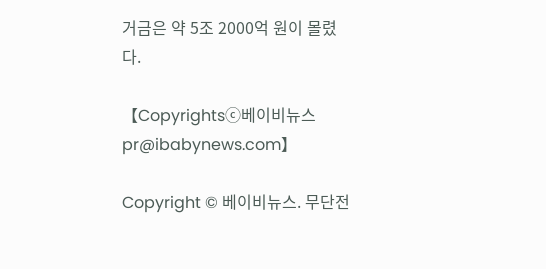거금은 약 5조 2000억 원이 몰렸다.

【Copyrightsⓒ베이비뉴스 pr@ibabynews.com】

Copyright © 베이비뉴스. 무단전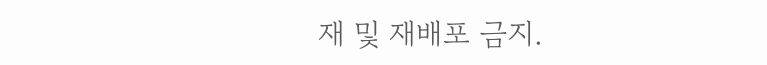재 및 재배포 금지.